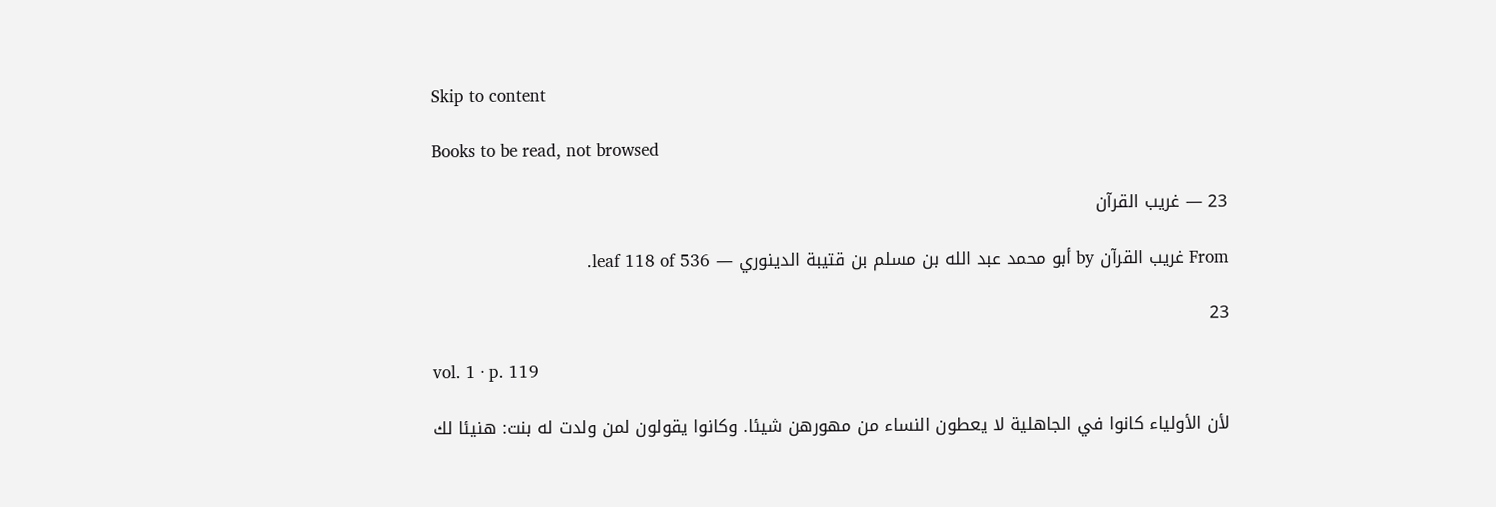Skip to content

Books to be read, not browsed

23 — غريب القرآن

From غريب القرآن by أبو محمد عبد الله بن مسلم بن قتيبة الدينوري — leaf 118 of 536.

23

vol. 1 · p. 119

لأن الأولياء كانوا في الجاهلية لا يعطون النساء من مهورهن شيئا. وكانوا يقولون لمن ولدت له بنت: هنيئا لك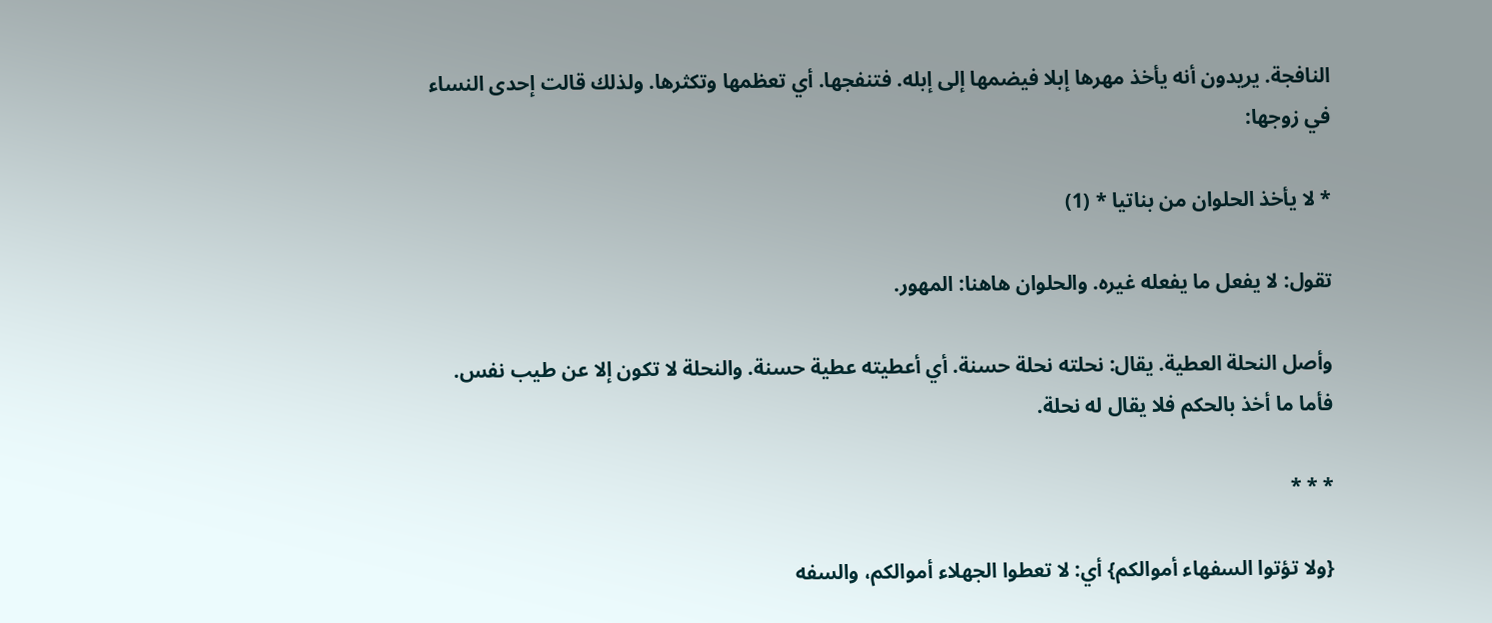النافجة. يريدون أنه يأخذ مهرها إبلا فيضمها إلى إبله. فتنفجها. أي تعظمها وتكثرها. ولذلك قالت إحدى النساء في زوجها:

* لا يأخذ الحلوان من بناتيا * (1)

تقول: لا يفعل ما يفعله غيره. والحلوان هاهنا: المهور.

وأصل النحلة العطية. يقال: نحلته نحلة حسنة. أي أعطيته عطية حسنة. والنحلة لا تكون إلا عن طيب نفس. فأما ما أخذ بالحكم فلا يقال له نحلة.

* * *

{ولا تؤتوا السفهاء أموالكم} أي: لا تعطوا الجهلاء أموالكم، والسفه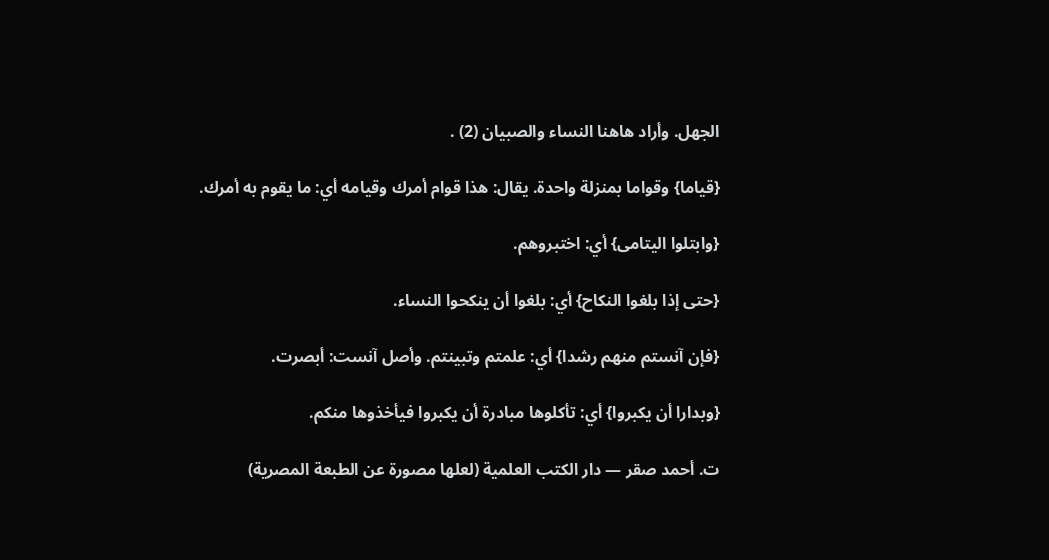الجهل. وأراد هاهنا النساء والصبيان (2) .

{قياما} وقواما بمنزلة واحدة. يقال: هذا قوام أمرك وقيامه أي: ما يقوم به أمرك.

{وابتلوا اليتامى} أي: اختبروهم.

{حتى إذا بلغوا النكاح} أي: بلغوا أن ينكحوا النساء.

{فإن آنستم منهم رشدا} أي: علمتم وتبينتم. وأصل آنست: أبصرت.

{وبدارا أن يكبروا} أي: تأكلوها مبادرة أن يكبروا فيأخذوها منكم.

ت. أحمد صقر — دار الكتب العلمية (لعلها مصورة عن الطبعة المصرية)